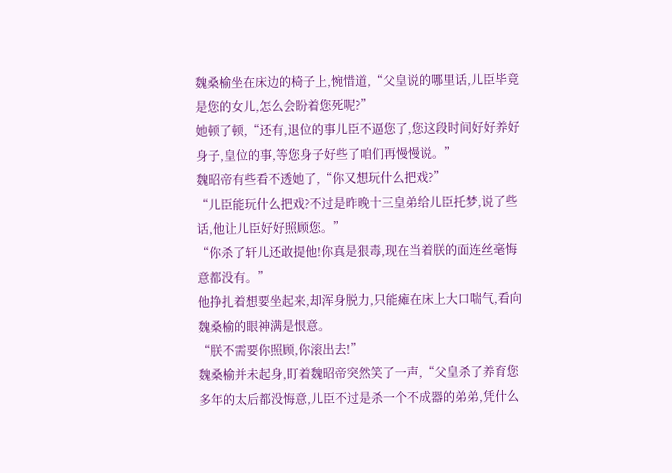魏桑榆坐在床边的椅子上,惋惜道,“父皇说的哪里话,儿臣毕竟是您的女儿,怎么会盼着您死呢?”
她顿了顿,“还有,退位的事儿臣不逼您了,您这段时间好好养好身子,皇位的事,等您身子好些了咱们再慢慢说。”
魏昭帝有些看不透她了,“你又想玩什么把戏?”
“儿臣能玩什么把戏?不过是昨晚十三皇弟给儿臣托梦,说了些话,他让儿臣好好照顾您。”
“你杀了轩儿还敢提他!你真是狠毒,现在当着朕的面连丝毫悔意都没有。”
他挣扎着想要坐起来,却浑身脱力,只能瘫在床上大口喘气,看向魏桑榆的眼神满是恨意。
“朕不需要你照顾,你滚出去!”
魏桑榆并未起身,盯着魏昭帝突然笑了一声,“父皇杀了养育您多年的太后都没悔意,儿臣不过是杀一个不成器的弟弟,凭什么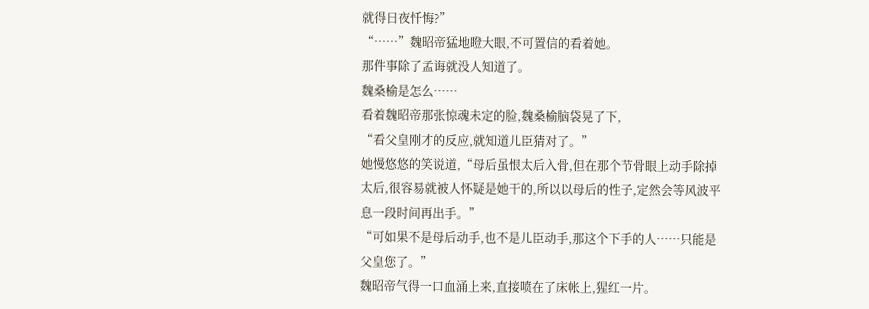就得日夜忏悔?”
“……”魏昭帝猛地瞪大眼,不可置信的看着她。
那件事除了孟诲就没人知道了。
魏桑榆是怎么……
看着魏昭帝那张惊魂未定的脸,魏桑榆脑袋晃了下,
“看父皇刚才的反应,就知道儿臣猜对了。”
她慢悠悠的笑说道,“母后虽恨太后入骨,但在那个节骨眼上动手除掉太后,很容易就被人怀疑是她干的,所以以母后的性子,定然会等风波平息一段时间再出手。”
“可如果不是母后动手,也不是儿臣动手,那这个下手的人……只能是父皇您了。”
魏昭帝气得一口血涌上来,直接喷在了床帐上,猩红一片。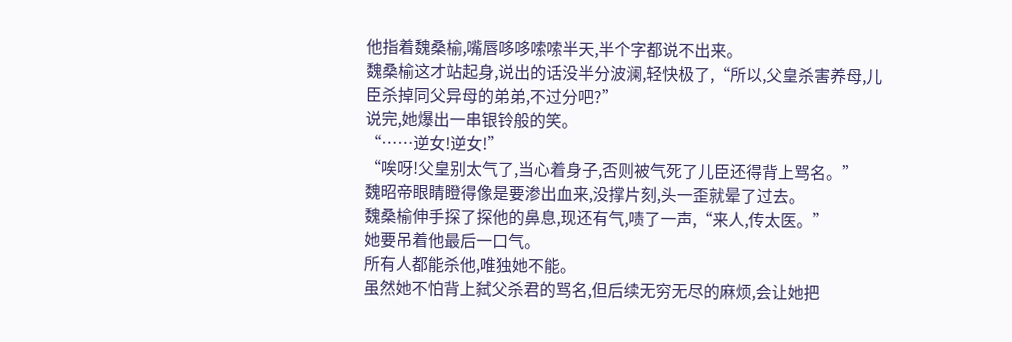他指着魏桑榆,嘴唇哆哆嗦嗦半天,半个字都说不出来。
魏桑榆这才站起身,说出的话没半分波澜,轻快极了,“所以,父皇杀害养母,儿臣杀掉同父异母的弟弟,不过分吧?”
说完,她爆出一串银铃般的笑。
“……逆女!逆女!”
“唉呀!父皇别太气了,当心着身子,否则被气死了儿臣还得背上骂名。”
魏昭帝眼睛瞪得像是要渗出血来,没撑片刻,头一歪就晕了过去。
魏桑榆伸手探了探他的鼻息,现还有气,啧了一声,“来人,传太医。”
她要吊着他最后一口气。
所有人都能杀他,唯独她不能。
虽然她不怕背上弑父杀君的骂名,但后续无穷无尽的麻烦,会让她把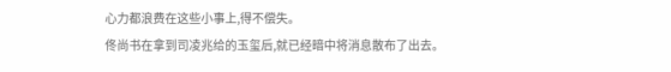心力都浪费在这些小事上,得不偿失。
佟尚书在拿到司凌兆给的玉玺后,就已经暗中将消息散布了出去。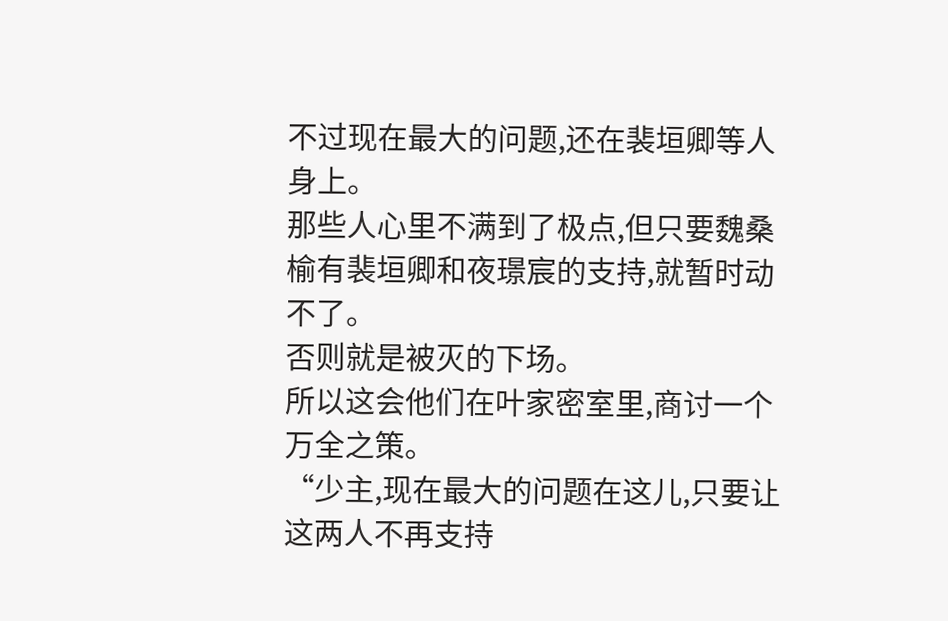不过现在最大的问题,还在裴垣卿等人身上。
那些人心里不满到了极点,但只要魏桑榆有裴垣卿和夜璟宸的支持,就暂时动不了。
否则就是被灭的下场。
所以这会他们在叶家密室里,商讨一个万全之策。
“少主,现在最大的问题在这儿,只要让这两人不再支持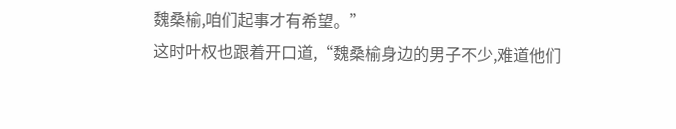魏桑榆,咱们起事才有希望。”
这时叶权也跟着开口道,“魏桑榆身边的男子不少,难道他们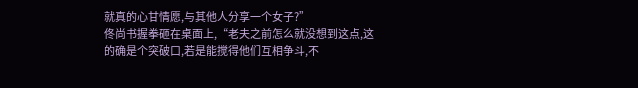就真的心甘情愿,与其他人分享一个女子?”
佟尚书握拳砸在桌面上,“老夫之前怎么就没想到这点,这的确是个突破口,若是能搅得他们互相争斗,不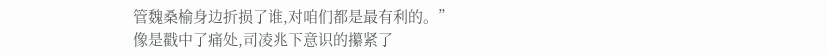管魏桑榆身边折损了谁,对咱们都是最有利的。”
像是戳中了痛处,司凌兆下意识的攥紧了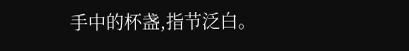手中的杯盏,指节泛白。